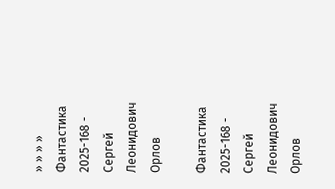» » » » Фантастика 2025-168 - Сергей Леонидович Орлов

Фантастика 2025-168 - Сергей Леонидович Орлов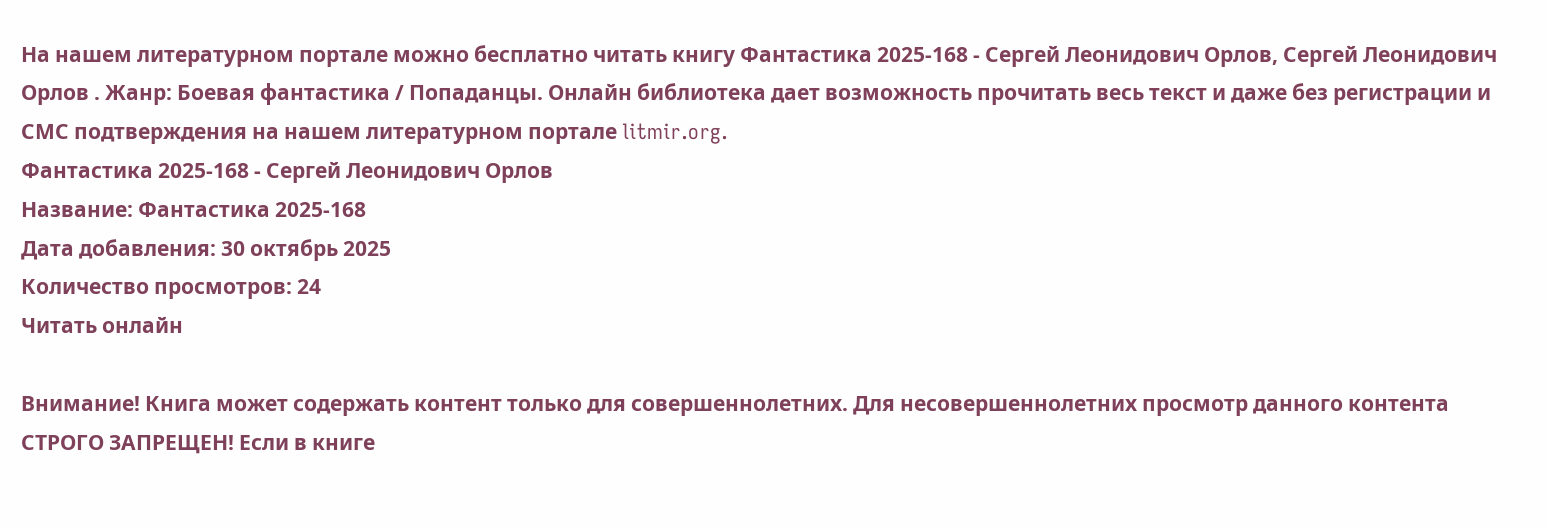На нашем литературном портале можно бесплатно читать книгу Фантастика 2025-168 - Сергей Леонидович Орлов, Сергей Леонидович Орлов . Жанр: Боевая фантастика / Попаданцы. Онлайн библиотека дает возможность прочитать весь текст и даже без регистрации и СМС подтверждения на нашем литературном портале litmir.org.
Фантастика 2025-168 - Сергей Леонидович Орлов
Название: Фантастика 2025-168
Дата добавления: 30 октябрь 2025
Количество просмотров: 24
Читать онлайн

Внимание! Книга может содержать контент только для совершеннолетних. Для несовершеннолетних просмотр данного контента СТРОГО ЗАПРЕЩЕН! Если в книге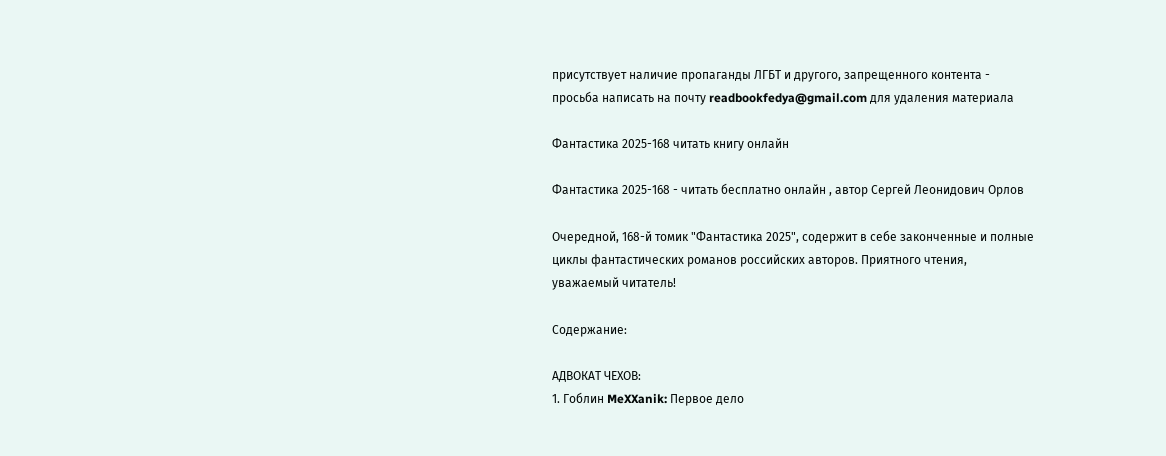присутствует наличие пропаганды ЛГБТ и другого, запрещенного контента - просьба написать на почту readbookfedya@gmail.com для удаления материала

Фантастика 2025-168 читать книгу онлайн

Фантастика 2025-168 - читать бесплатно онлайн , автор Сергей Леонидович Орлов

Очередной, 168-й томик "Фантастика 2025", содержит в себе законченные и полные циклы фантастических романов российских авторов. Приятного чтения, уважаемый читатель!

Содержание:

АДВОКАТ ЧЕХОВ:
1. Гоблин MeXXanik: Первое дело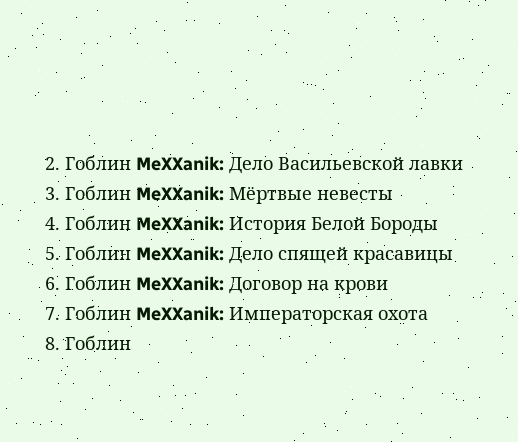2. Гоблин MeXXanik: Дело Васильевской лавки
3. Гоблин MeXXanik: Мёртвые невесты
4. Гоблин MeXXanik: История Белой Бороды
5. Гоблин MeXXanik: Дело спящей красавицы
6. Гоблин MeXXanik: Договор на крови
7. Гоблин MeXXanik: Императорская охота
8. Гоблин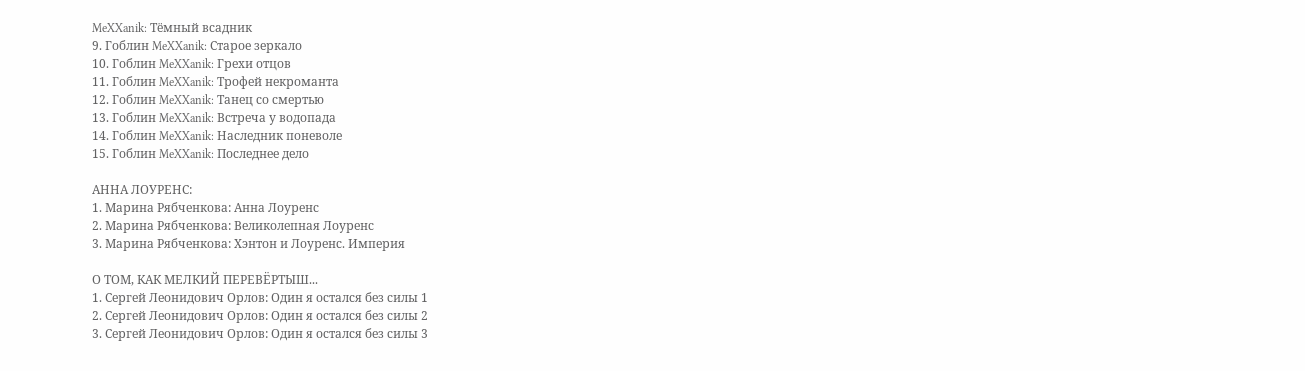MeXXanik: Тёмный всадник
9. Гоблин MeXXanik: Старое зеркало
10. Гоблин MeXXanik: Грехи отцов
11. Гоблин MeXXanik: Трофей некроманта
12. Гоблин MeXXanik: Танец со смертью
13. Гоблин MeXXanik: Встреча у водопада
14. Гоблин MeXXanik: Наследник поневоле
15. Гоблин MeXXanik: Последнее дело

АННА ЛОУРЕНС:
1. Марина Рябченкова: Анна Лоуренс
2. Марина Рябченкова: Великолепная Лоуренс
3. Марина Рябченкова: Хэнтон и Лоуренс. Империя

О ТОМ, КАК МЕЛКИЙ ПЕРЕВЁРТЫШ...
1. Сергей Леонидович Орлов: Один я остался без силы 1
2. Сергей Леонидович Орлов: Один я остался без силы 2
3. Сергей Леонидович Орлов: Один я остался без силы 3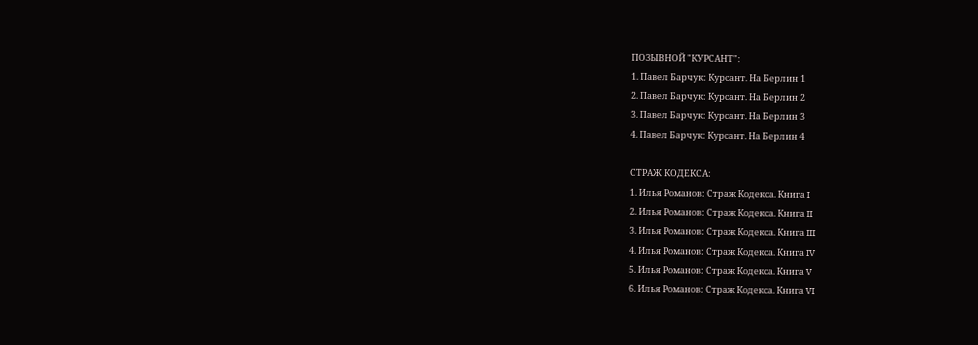ПОЗЫВНОЙ "КУРСАНТ":
1. Павел Барчук: Курсант. На Берлин 1
2. Павел Барчук: Курсант. На Берлин 2
3. Павел Барчук: Курсант. На Берлин 3
4. Павел Барчук: Курсант. На Берлин 4

СТРАЖ КОДЕКСА:
1. Илья Романов: Страж Кодекса. Книга I
2. Илья Романов: Страж Кодекса. Книга II
3. Илья Романов: Страж Кодекса. Книга III
4. Илья Романов: Страж Кодекса. Книга IV
5. Илья Романов: Страж Кодекса. Книга V
6. Илья Романов: Страж Кодекса. Книга VI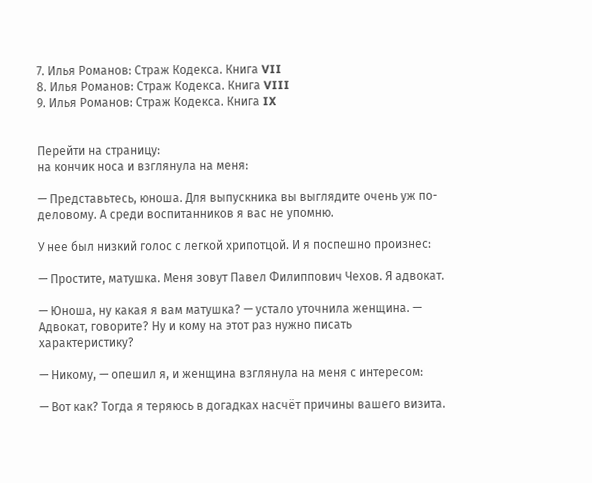7. Илья Романов: Страж Кодекса. Книга VII
8. Илья Романов: Страж Кодекса. Книга VIII
9. Илья Романов: Страж Кодекса. Книга IX


Перейти на страницу:
на кончик носа и взглянула на меня:

— Представьтесь, юноша. Для выпускника вы выглядите очень уж по-деловому. А среди воспитанников я вас не упомню.

У нее был низкий голос с легкой хрипотцой. И я поспешно произнес:

— Простите, матушка. Меня зовут Павел Филиппович Чехов. Я адвокат.

— Юноша, ну какая я вам матушка? — устало уточнила женщина. — Адвокат, говорите? Ну и кому на этот раз нужно писать характеристику?

— Никому, — опешил я, и женщина взглянула на меня с интересом:

— Вот как? Тогда я теряюсь в догадках насчёт причины вашего визита.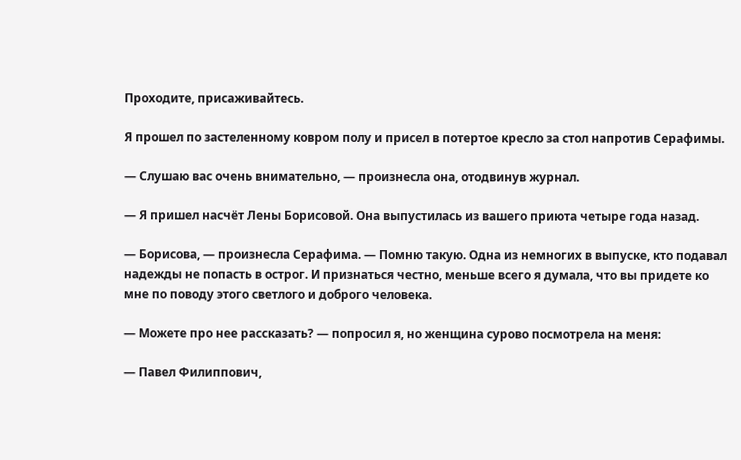Проходите, присаживайтесь.

Я прошел по застеленному ковром полу и присел в потертое кресло за стол напротив Серафимы.

— Слушаю вас очень внимательно, — произнесла она, отодвинув журнал.

— Я пришел насчёт Лены Борисовой. Она выпустилась из вашего приюта четыре года назад.

— Борисова, — произнесла Серафима. — Помню такую. Одна из немногих в выпуске, кто подавал надежды не попасть в острог. И признаться честно, меньше всего я думала, что вы придете ко мне по поводу этого светлого и доброго человека.

— Можете про нее рассказать? — попросил я, но женщина сурово посмотрела на меня:

— Павел Филиппович,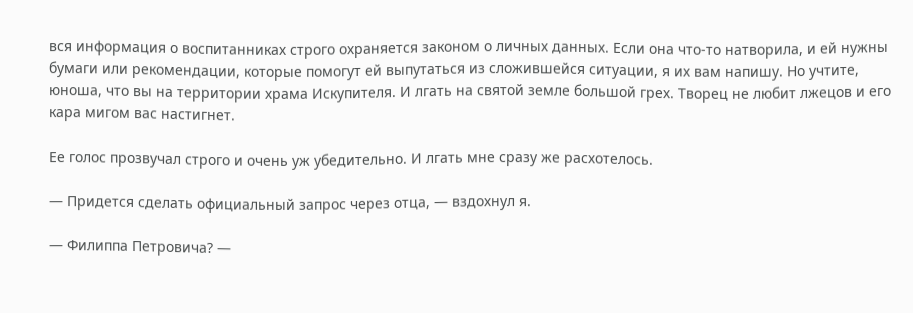вся информация о воспитанниках строго охраняется законом о личных данных. Если она что-то натворила, и ей нужны бумаги или рекомендации, которые помогут ей выпутаться из сложившейся ситуации, я их вам напишу. Но учтите, юноша, что вы на территории храма Искупителя. И лгать на святой земле большой грех. Творец не любит лжецов и его кара мигом вас настигнет.

Ее голос прозвучал строго и очень уж убедительно. И лгать мне сразу же расхотелось.

— Придется сделать официальный запрос через отца, — вздохнул я.

— Филиппа Петровича? —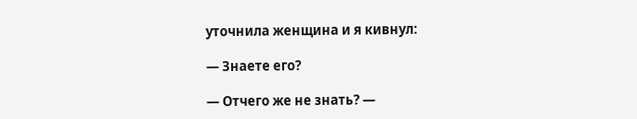уточнила женщина и я кивнул:

— Знаете его?

— Отчего же не знать? —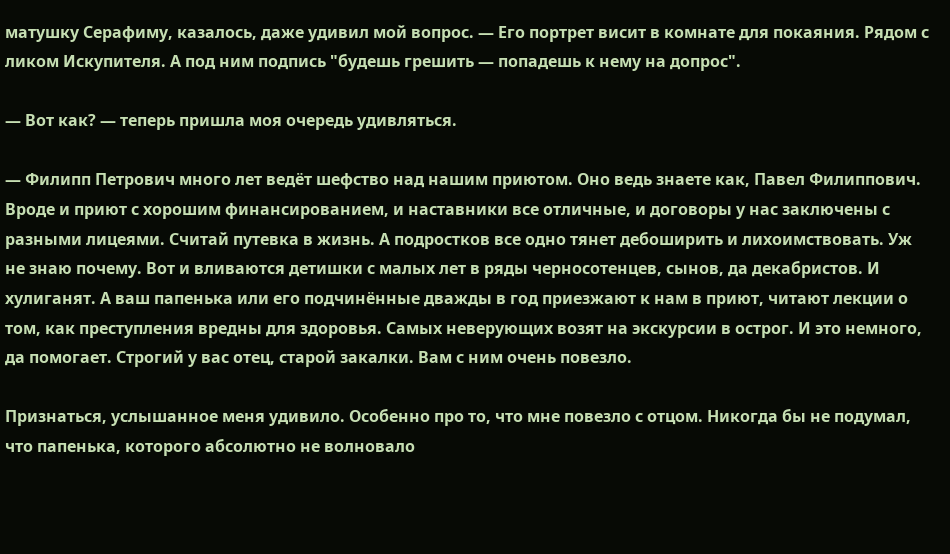матушку Серафиму, казалось, даже удивил мой вопрос. — Его портрет висит в комнате для покаяния. Рядом с ликом Искупителя. А под ним подпись "будешь грешить — попадешь к нему на допрос".

— Вот как? — теперь пришла моя очередь удивляться.

— Филипп Петрович много лет ведёт шефство над нашим приютом. Оно ведь знаете как, Павел Филиппович. Вроде и приют с хорошим финансированием, и наставники все отличные, и договоры у нас заключены с разными лицеями. Считай путевка в жизнь. А подростков все одно тянет дебоширить и лихоимствовать. Уж не знаю почему. Вот и вливаются детишки с малых лет в ряды черносотенцев, сынов, да декабристов. И хулиганят. А ваш папенька или его подчинённые дважды в год приезжают к нам в приют, читают лекции о том, как преступления вредны для здоровья. Самых неверующих возят на экскурсии в острог. И это немного, да помогает. Строгий у вас отец, старой закалки. Вам с ним очень повезло.

Признаться, услышанное меня удивило. Особенно про то, что мне повезло с отцом. Никогда бы не подумал, что папенька, которого абсолютно не волновало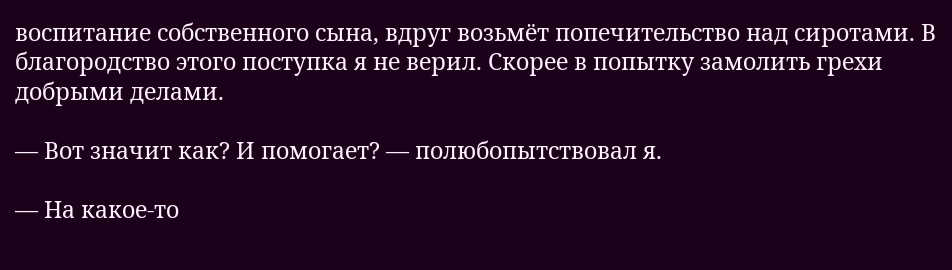воспитание собственного сына, вдруг возьмёт попечительство над сиротами. В благородство этого поступка я не верил. Скорее в попытку замолить грехи добрыми делами.

— Вот значит как? И помогает? — полюбопытствовал я.

— На какое-то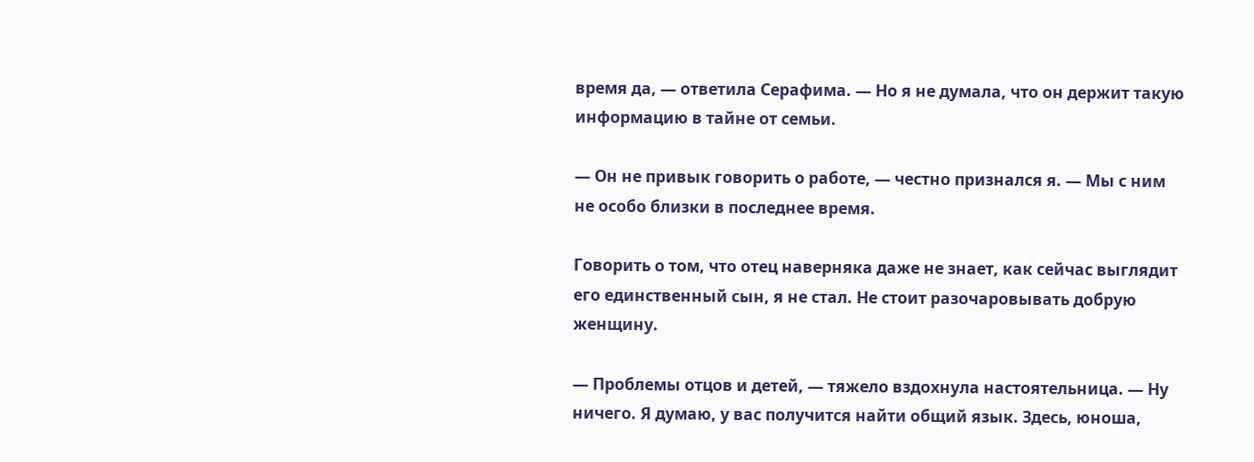время да, — ответила Серафима. — Но я не думала, что он держит такую информацию в тайне от семьи.

— Он не привык говорить о работе, — честно признался я. — Мы с ним не особо близки в последнее время.

Говорить о том, что отец наверняка даже не знает, как сейчас выглядит его единственный сын, я не стал. Не стоит разочаровывать добрую женщину.

— Проблемы отцов и детей, — тяжело вздохнула настоятельница. — Ну ничего. Я думаю, у вас получится найти общий язык. Здесь, юноша,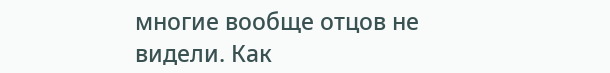многие вообще отцов не видели. Как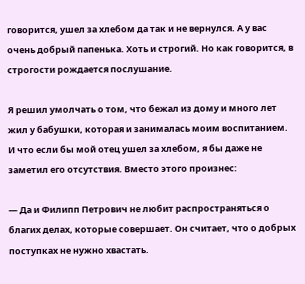говорится, ушел за хлебом да так и не вернулся. А у вас очень добрый папенька. Хоть и строгий. Но как говорится, в строгости рождается послушание.

Я решил умолчать о том, что бежал из дому и много лет жил у бабушки, которая и занималась моим воспитанием. И что если бы мой отец ушел за хлебом, я бы даже не заметил его отсутствия. Вместо этого произнес:

— Да и Филипп Петрович не любит распространяться о благих делах, которые совершает. Он считает, что о добрых поступках не нужно хвастать.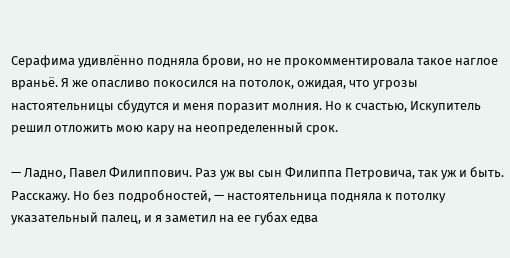Серафима удивлённо подняла брови, но не прокомментировала такое наглое враньё. Я же опасливо покосился на потолок, ожидая, что угрозы настоятельницы сбудутся и меня поразит молния. Но к счастью, Искупитель решил отложить мою кару на неопределенный срок.

— Ладно, Павел Филиппович. Раз уж вы сын Филиппа Петровича, так уж и быть. Расскажу. Но без подробностей, — настоятельница подняла к потолку указательный палец, и я заметил на ее губах едва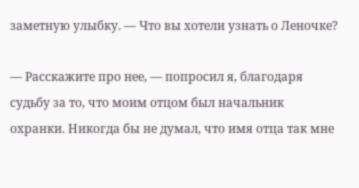заметную улыбку. — Что вы хотели узнать о Леночке?

— Расскажите про нее, — попросил я, благодаря судьбу за то, что моим отцом был начальник охранки. Никогда бы не думал, что имя отца так мне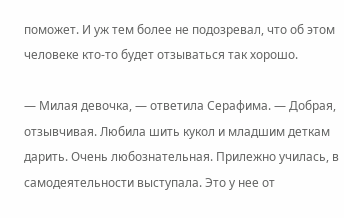поможет. И уж тем более не подозревал, что об этом человеке кто-то будет отзываться так хорошо.

— Милая девочка, — ответила Серафима. — Добрая, отзывчивая. Любила шить кукол и младшим деткам дарить. Очень любознательная. Прилежно училась, в самодеятельности выступала. Это у нее от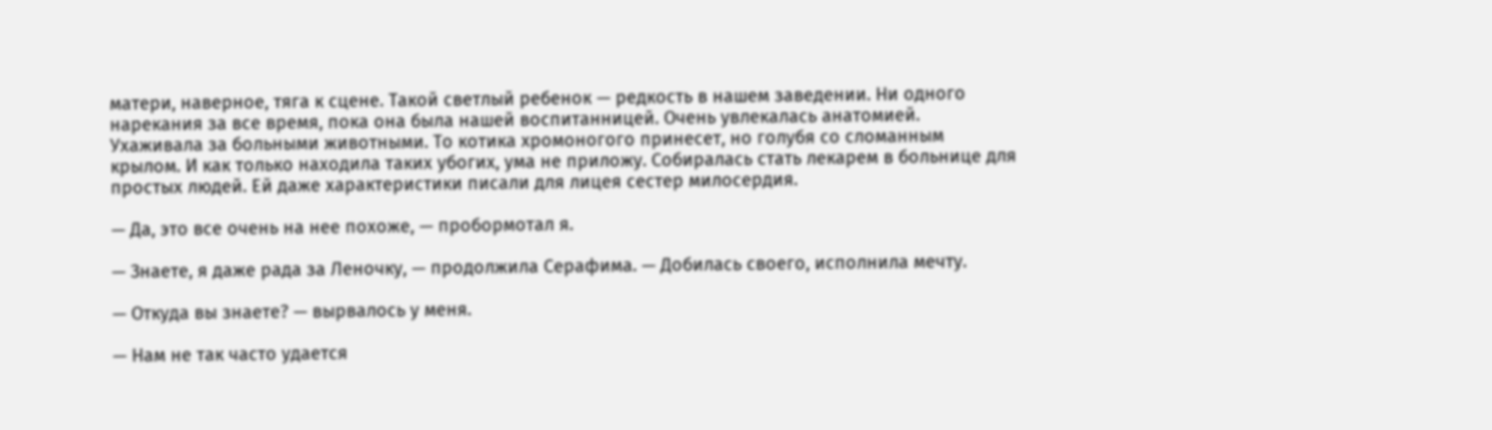матери, наверное, тяга к сцене. Такой светлый ребенок — редкость в нашем заведении. Ни одного нарекания за все время, пока она была нашей воспитанницей. Очень увлекалась анатомией. Ухаживала за больными животными. То котика хромоногого принесет, но голубя со сломанным крылом. И как только находила таких убогих, ума не приложу. Собиралась стать лекарем в больнице для простых людей. Ей даже характеристики писали для лицея сестер милосердия.

— Да, это все очень на нее похоже, — пробормотал я.

— Знаете, я даже рада за Леночку, — продолжила Серафима. — Добилась своего, исполнила мечту.

— Откуда вы знаете? — вырвалось у меня.

— Нам не так часто удается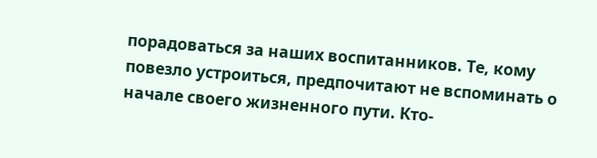порадоваться за наших воспитанников. Те, кому повезло устроиться, предпочитают не вспоминать о начале своего жизненного пути. Кто-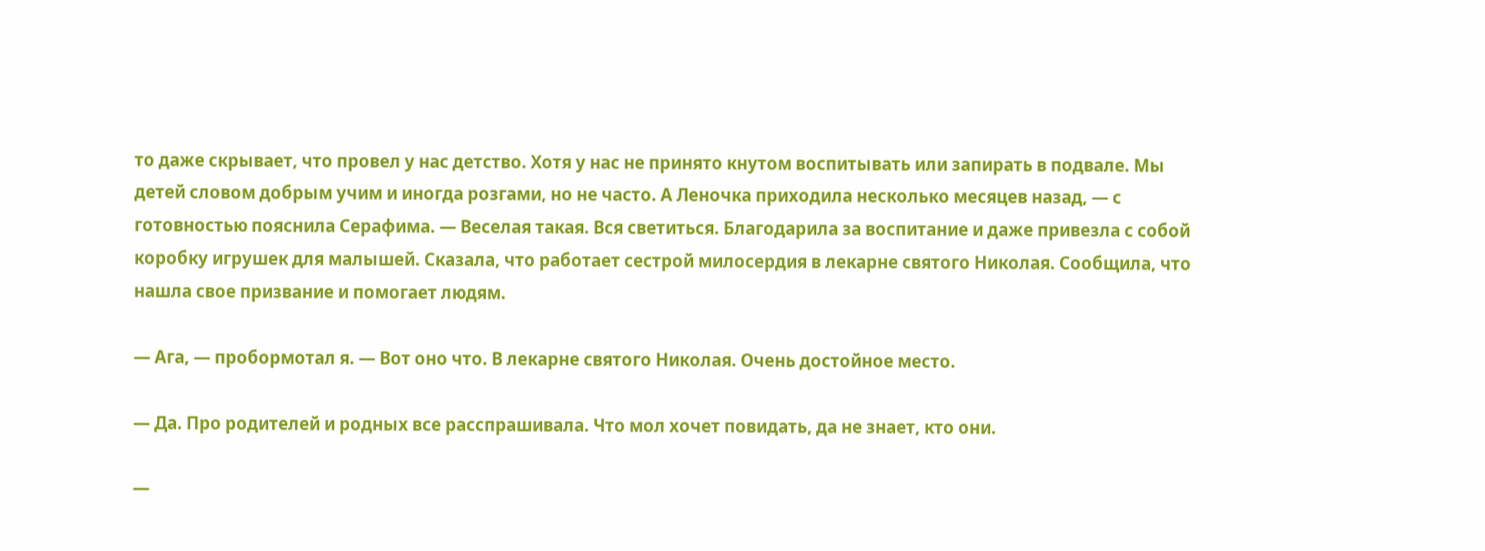то даже скрывает, что провел у нас детство. Хотя у нас не принято кнутом воспитывать или запирать в подвале. Мы детей словом добрым учим и иногда розгами, но не часто. А Леночка приходила несколько месяцев назад, — с готовностью пояснила Серафима. — Веселая такая. Вся светиться. Благодарила за воспитание и даже привезла с собой коробку игрушек для малышей. Сказала, что работает сестрой милосердия в лекарне святого Николая. Сообщила, что нашла свое призвание и помогает людям.

— Ага, — пробормотал я. — Вот оно что. В лекарне святого Николая. Очень достойное место.

— Да. Про родителей и родных все расспрашивала. Что мол хочет повидать, да не знает, кто они.

—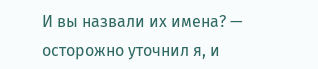И вы назвали их имена? — осторожно уточнил я, и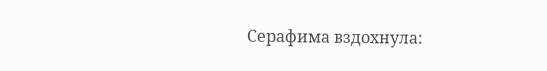Серафима вздохнула: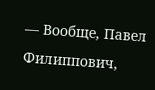— Вообще, Павел Филиппович,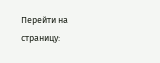Перейти на страницу: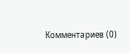Комментариев (0)